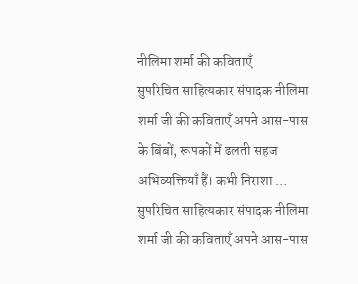नीलिमा शर्मा की कविताएँ
सुपरिचित साहित्यकार संपादक नीलिमा शर्मा जी की कविताएँ अपने आस-पास के बिंबों, रूपकों में ढलती सहज अभिव्यक्तियाँ हैं। कभी निराशा …
सुपरिचित साहित्यकार संपादक नीलिमा शर्मा जी की कविताएँ अपने आस-पास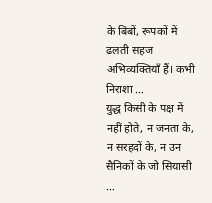के बिंबों, रूपकों में ढलती सहज अभिव्यक्तियाँ हैं। कभी निराशा …
युद्ध किसी के पक्ष में नहीं होते, न जनता के, न सरहदों के, न उन सैनिकों के जो सियासी …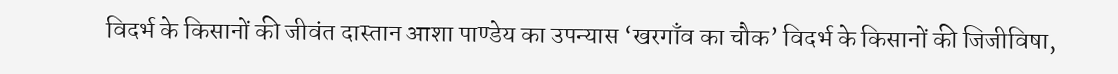विदर्भ के किसानों की जीवंत दास्तान आशा पाण्डेय का उपन्यास ‘खरगाँव का चौक’ विदर्भ के किसानों की जिजीविषा,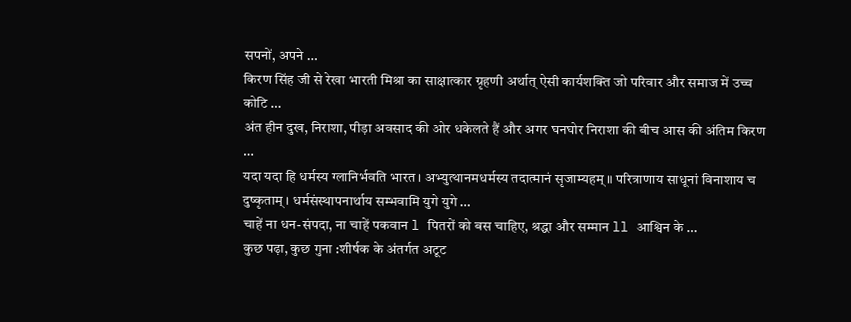सपनों, अपने …
किरण सिंह जी से रेखा भारती मिश्रा का साक्षात्कार ग्रृहणी अर्थात् ऐसी कार्यशक्ति जो परिवार और समाज में उच्च कोटि …
अंत हीन दुख, निराशा, पीड़ा अवसाद की ओर धकेलते हैं और अगर घनघोर निराशा की बीच आस की अंतिम किरण …
यदा यदा हि धर्मस्य ग्लानिर्भवति भारत। अभ्युत्थानमधर्मस्य तदात्मानं सृजाम्यहम् ॥ परित्राणाय साधूनां विनाशाय च दुष्कृताम् । धर्मसंस्थापनार्थाय सम्भवामि युगे युगे …
चाहें ना धन-संपदा, ना चाहें पकवान l पितरों को बस चाहिए, श्रद्धा और सम्मान ll आश्विन के …
कुछ पढ़ा, कुछ गुना :शीर्षक के अंतर्गत अटूट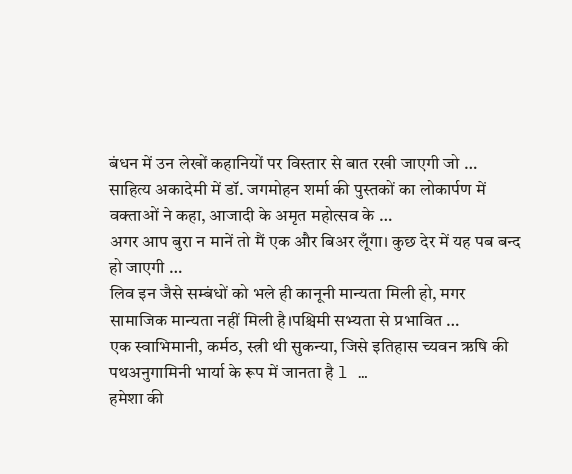बंधन में उन लेखों कहानियों पर विस्तार से बात रखी जाएगी जो …
साहित्य अकादेमी में डॉ. जगमोहन शर्मा की पुस्तकों का लोकार्पण में वक्ताओं ने कहा, आजादी के अमृत महोत्सव के …
अगर आप बुरा न मानें तो मैं एक और बिअर लूँगा। कुछ देर में यह पब बन्द हो जाएगी …
लिव इन जैसे सम्बंधों को भले ही कानूनी मान्यता मिली हो, मगर सामाजिक मान्यता नहीं मिली है।पश्चिमी सभ्यता से प्रभावित …
एक स्वाभिमानी, कर्मठ, स्त्री थी सुकन्या, जिसे इतिहास च्यवन ऋषि की पथअनुगामिनी भार्या के रूप में जानता है l …
हमेशा की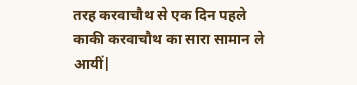तरह करवाचौथ से एक दिन पहले काकी करवाचौथ का सारा सामान ले आयीं|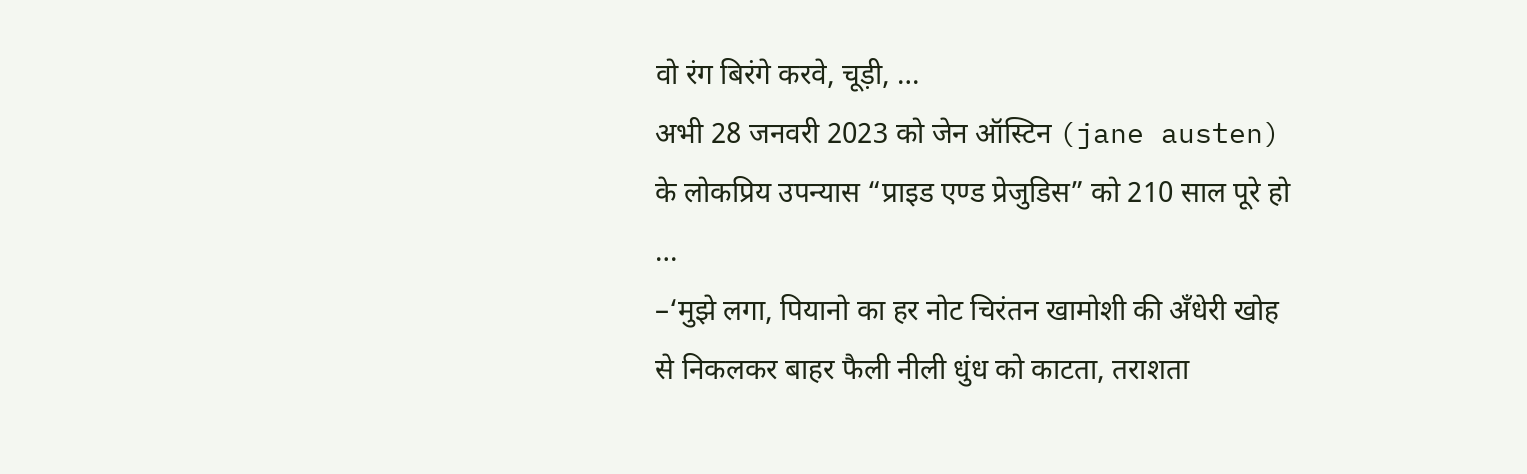वो रंग बिरंगे करवे, चूड़ी, …
अभी 28 जनवरी 2023 को जेन ऑस्टिन (jane austen) के लोकप्रिय उपन्यास “प्राइड एण्ड प्रेजुडिस” को 210 साल पूरे हो …
–‘मुझे लगा, पियानो का हर नोट चिरंतन खामोशी की अँधेरी खोह से निकलकर बाहर फैली नीली धुंध को काटता, तराशता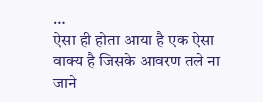…
ऐसा ही होता आया है एक ऐसा वाक्य है जिसके आवरण तले ना जाने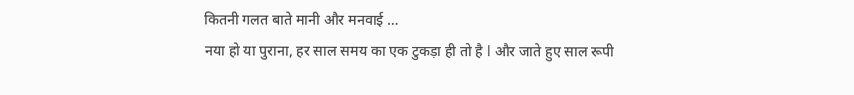कितनी गलत बाते मानी और मनवाई …
नया हो या पुराना, हर साल समय का एक टुकड़ा ही तो है l और जाते हुए साल रूपी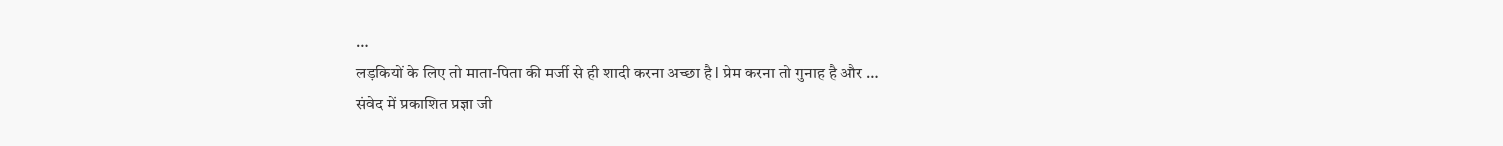…
लड़कियों के लिए तो माता-पिता की मर्जी से ही शादी करना अच्छा है l प्रेम करना तो गुनाह है और …
संवेद में प्रकाशित प्रज्ञा जी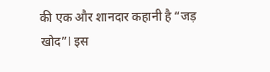की एक और शानदार कहानी है “जड़ खोद”l इस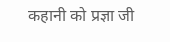कहानी को प्रज्ञा जी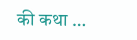की कथा …